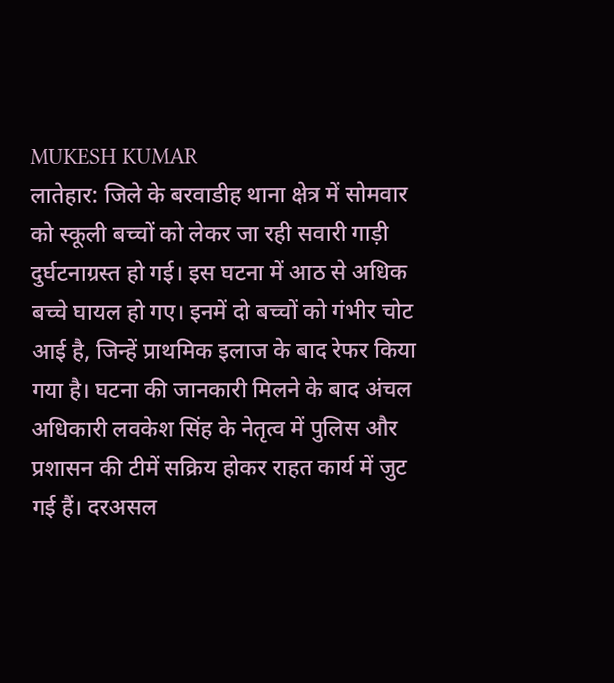MUKESH KUMAR
लातेहार: जिले के बरवाडीह थाना क्षेत्र में सोमवार को स्कूली बच्चों को लेकर जा रही सवारी गाड़ी दुर्घटनाग्रस्त हो गई। इस घटना में आठ से अधिक बच्चे घायल हो गए। इनमें दो बच्चों को गंभीर चोट आई है, जिन्हें प्राथमिक इलाज के बाद रेफर किया गया है। घटना की जानकारी मिलने के बाद अंचल अधिकारी लवकेश सिंह के नेतृत्व में पुलिस और प्रशासन की टीमें सक्रिय होकर राहत कार्य में जुट गई हैं। दरअसल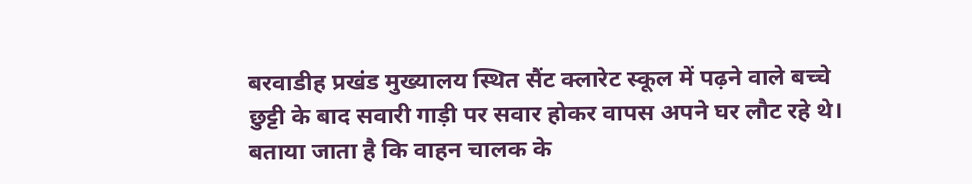बरवाडीह प्रखंड मुख्यालय स्थित सैंट क्लारेट स्कूल में पढ़ने वाले बच्चे छुट्टी के बाद सवारी गाड़ी पर सवार होकर वापस अपने घर लौट रहे थे। बताया जाता है कि वाहन चालक के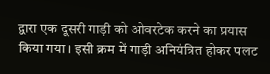द्वारा एक दूसरी गाड़ी को ओवरटेक करने का प्रयास किया गया। इसी क्रम में गाड़ी अनियंत्रित होकर पलट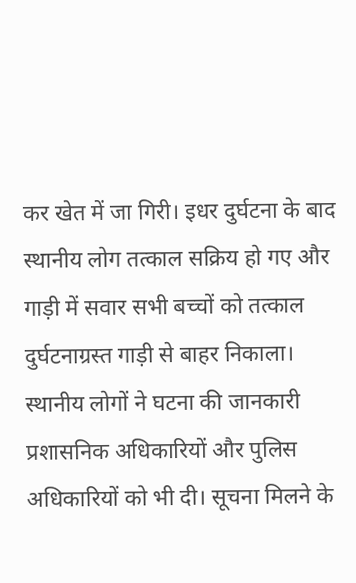कर खेत में जा गिरी। इधर दुर्घटना के बाद स्थानीय लोग तत्काल सक्रिय हो गए और गाड़ी में सवार सभी बच्चों को तत्काल दुर्घटनाग्रस्त गाड़ी से बाहर निकाला। स्थानीय लोगों ने घटना की जानकारी प्रशासनिक अधिकारियों और पुलिस अधिकारियों को भी दी। सूचना मिलने के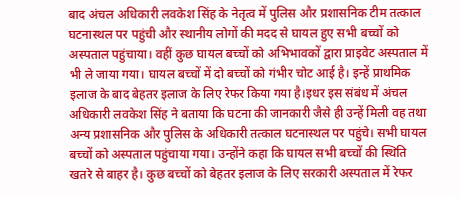बाद अंचल अधिकारी लवकेश सिंह के नेतृत्व में पुलिस और प्रशासनिक टीम तत्काल घटनास्थल पर पहुंची और स्थानीय लोगों की मदद से घायल हुए सभी बच्चों को अस्पताल पहुंचाया। वहीं कुछ घायल बच्चों को अभिभावकों द्वारा प्राइवेट अस्पताल में भी ले जाया गया। घायल बच्चों में दो बच्चों को गंभीर चोट आई है। इन्हें प्राथमिक इलाज के बाद बेहतर इलाज के लिए रेफर किया गया है।इधर इस संबंध में अंचल अधिकारी लवकेश सिंह ने बताया कि घटना की जानकारी जैसे ही उन्हें मिली वह तथा अन्य प्रशासनिक और पुलिस के अधिकारी तत्काल घटनास्थल पर पहुंचे। सभी घायल बच्चों को अस्पताल पहुंचाया गया। उन्होंने कहा कि घायल सभी बच्चों की स्थिति खतरे से बाहर है। कुछ बच्चों को बेहतर इलाज के लिए सरकारी अस्पताल में रेफर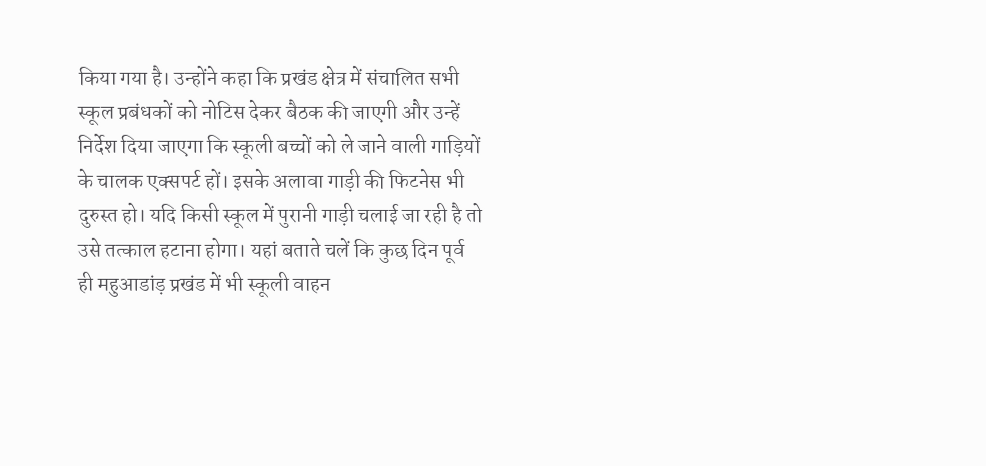किया गया है। उन्होंने कहा कि प्रखंड क्षेत्र में संचालित सभी स्कूल प्रबंधकों को नोटिस देकर बैठक की जाएगी और उन्हें निर्देश दिया जाएगा कि स्कूली बच्चों को ले जाने वाली गाड़ियों के चालक एक्सपर्ट हों। इसके अलावा गाड़ी की फिटनेस भी दुरुस्त हो। यदि किसी स्कूल में पुरानी गाड़ी चलाई जा रही है तो उसे तत्काल हटाना होगा। यहां बताते चलें कि कुछ दिन पूर्व ही महुआडांड़ प्रखंड में भी स्कूली वाहन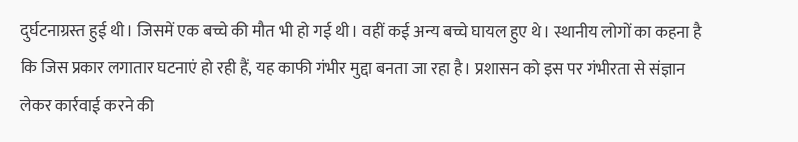दुर्घटनाग्रस्त हुई थी। जिसमें एक बच्चे की मौत भी हो गई थी। वहीं कई अन्य बच्चे घायल हुए थे। स्थानीय लोगों का कहना है कि जिस प्रकार लगातार घटनाएं हो रही हैं, यह काफी गंभीर मुद्दा बनता जा रहा है। प्रशासन को इस पर गंभीरता से संज्ञान लेकर कार्रवाई करने की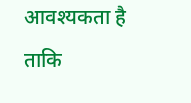आवश्यकता है ताकि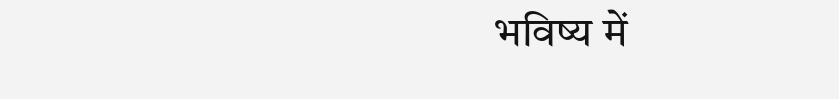भविष्य में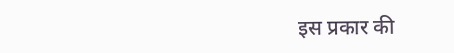इस प्रकार की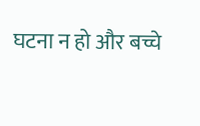घटना न हो और बच्चे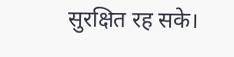सुरक्षित रह सके।